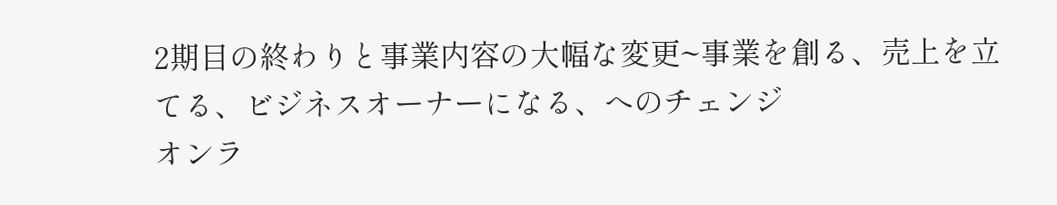2期目の終わりと事業内容の大幅な変更~事業を創る、売上を立てる、ビジネスオーナーになる、へのチェンジ
オンラ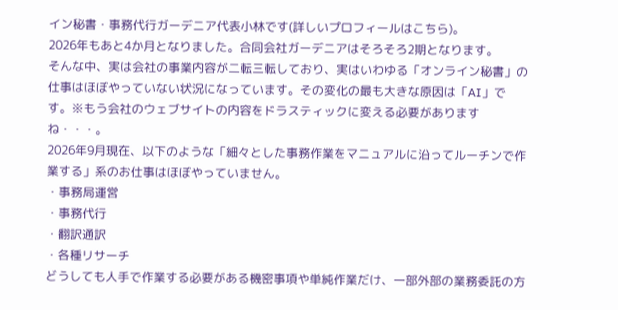イン秘書・事務代行ガーデニア代表小林です(詳しいプロフィールはこちら)。
2026年もあと4か月となりました。合同会社ガーデニアはそろそろ2期となります。
そんな中、実は会社の事業内容が二転三転しており、実はいわゆる「オンライン秘書」の仕事はほぼやっていない状況になっています。その変化の最も大きな原因は「AI」です。※もう会社のウェブサイトの内容をドラスティックに変える必要がありますね・・・。
2026年9月現在、以下のような「細々とした事務作業をマニュアルに沿ってルーチンで作業する」系のお仕事はほぼやっていません。
・事務局運営
・事務代行
・翻訳通訳
・各種リサーチ
どうしても人手で作業する必要がある機密事項や単純作業だけ、一部外部の業務委託の方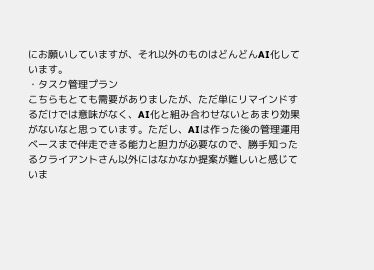にお願いしていますが、それ以外のものはどんどんAI化しています。
・タスク管理プラン
こちらもとても需要がありましたが、ただ単にリマインドするだけでは意味がなく、AI化と組み合わせないとあまり効果がないなと思っています。ただし、AIは作った後の管理運用ベースまで伴走できる能力と胆力が必要なので、勝手知ったるクライアントさん以外にはなかなか提案が難しいと感じていま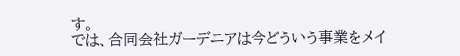す。
では、合同会社ガーデニアは今どういう事業をメイ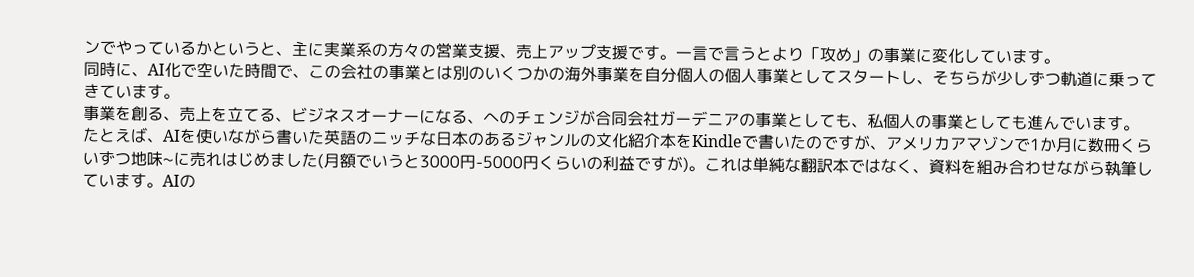ンでやっているかというと、主に実業系の方々の営業支援、売上アップ支援です。一言で言うとより「攻め」の事業に変化しています。
同時に、AI化で空いた時間で、この会社の事業とは別のいくつかの海外事業を自分個人の個人事業としてスタートし、そちらが少しずつ軌道に乗ってきています。
事業を創る、売上を立てる、ビジネスオーナーになる、へのチェンジが合同会社ガーデニアの事業としても、私個人の事業としても進んでいます。
たとえば、AIを使いながら書いた英語のニッチな日本のあるジャンルの文化紹介本をKindleで書いたのですが、アメリカアマゾンで1か月に数冊くらいずつ地味~に売れはじめました(月額でいうと3000円-5000円くらいの利益ですが)。これは単純な翻訳本ではなく、資料を組み合わせながら執筆しています。AIの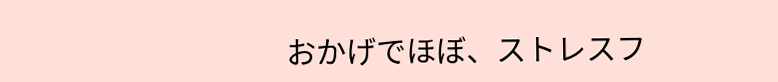おかげでほぼ、ストレスフ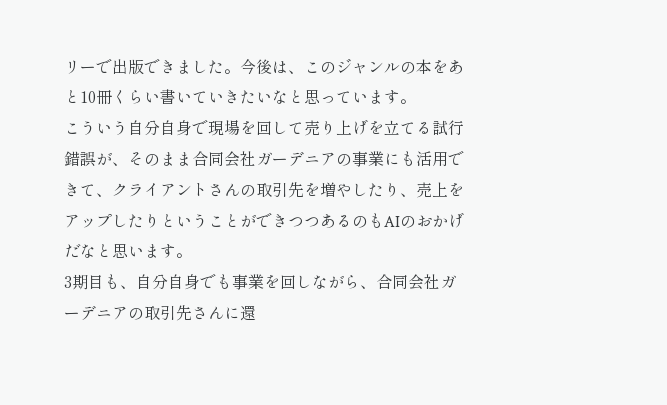リーで出版できました。今後は、このジャンルの本をあと10冊くらい書いていきたいなと思っています。
こういう自分自身で現場を回して売り上げを立てる試行錯誤が、そのまま合同会社ガーデニアの事業にも活用できて、クライアントさんの取引先を増やしたり、売上をアップしたりということができつつあるのもAIのおかげだなと思います。
3期目も、自分自身でも事業を回しながら、合同会社ガーデニアの取引先さんに還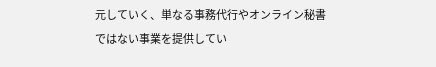元していく、単なる事務代行やオンライン秘書ではない事業を提供してい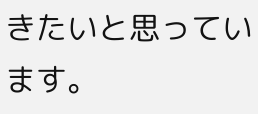きたいと思っています。